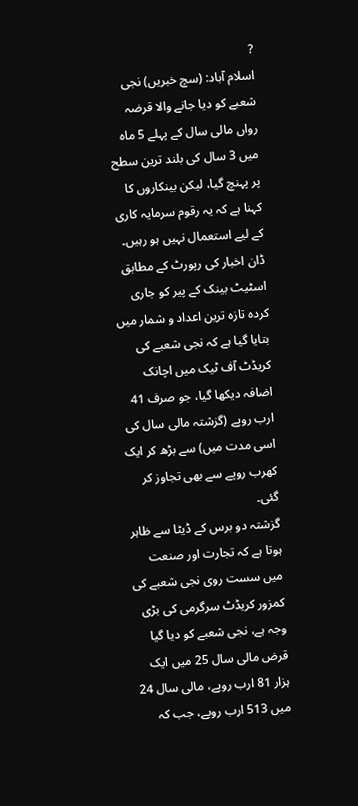?
اسلام آباد: (سچ خبریں) نجی شعبے کو دیا جانے والا قرضہ رواں مالی سال کے پہلے 5 ماہ میں 3 سال کی بلند ترین سطح پر پہنچ گیا، لیکن بینکاروں کا کہنا ہے کہ یہ رقوم سرمایہ کاری کے لیے استعمال نہیں ہو رہیں۔
ڈان اخبار کی رپورٹ کے مطابق اسٹیٹ بینک کے پیر کو جاری کردہ تازہ ترین اعداد و شمار میں بتایا گیا ہے کہ نجی شعبے کی کریڈٹ آف ٹیک میں اچانک اضافہ دیکھا گیا، جو صرف 41 ارب روپے (گزشتہ مالی سال کی اسی مدت میں) سے بڑھ کر ایک کھرب روپے سے بھی تجاوز کر گئی۔
گزشتہ دو برس کے ڈیٹا سے ظاہر ہوتا ہے کہ تجارت اور صنعت میں سست روی نجی شعبے کی کمزور کریڈٹ سرگرمی کی بڑی وجہ ہے، نجی شعبے کو دیا گیا قرض مالی سال 25 میں ایک ہزار 81 ارب روپے، مالی سال 24 میں 513 ارب روپے، جب کہ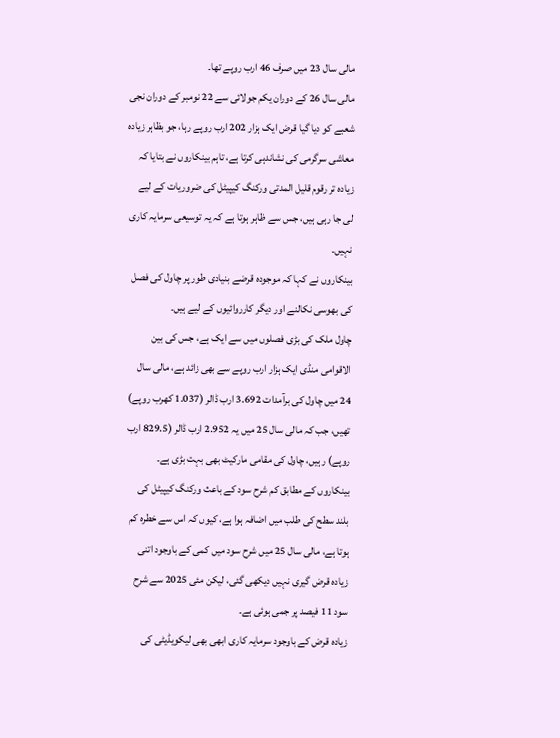مالی سال 23 میں صرف 46 ارب روپے تھا۔
مالی سال 26 کے دوران یکم جولائی سے 22 نومبر کے دوران نجی شعبے کو دیا گیا قرض ایک ہزار 202 ارب روپے رہا، جو بظاہر زیادہ معاشی سرگرمی کی نشاندہی کرتا ہے، تاہم بینکاروں نے بتایا کہ زیادہ تر رقوم قلیل المدتی ورکنگ کیپیٹل کی ضروریات کے لیے لی جا رہی ہیں، جس سے ظاہر ہوتا ہے کہ یہ توسیعی سرمایہ کاری نہیں۔
بینکاروں نے کہا کہ موجودہ قرضے بنیادی طور پر چاول کی فصل کی بھوسی نکالنے اور دیگر کارروائیوں کے لیے ہیں۔
چاول ملک کی بڑی فصلوں میں سے ایک ہے، جس کی بین الاقوامی منڈی ایک ہزار ارب روپے سے بھی زائد ہے، مالی سال 24 میں چاول کی برآمدات 3.692 ارب ڈالر (1.037 کھرب روپے) تھیں، جب کہ مالی سال 25 میں یہ 2.952 ارب ڈالر (829.5 ارب روپے) رہیں، چاول کی مقامی مارکیٹ بھی بہت بڑی ہے۔
بینکاروں کے مطابق کم شرح سود کے باعث ورکنگ کیپیٹل کی بلند سطح کی طلب میں اضافہ ہوا ہے، کیوں کہ اس سے خطرہ کم ہوتا ہے، مالی سال 25 میں شرح سود میں کمی کے باوجود اتنی زیادہ قرض گیری نہیں دیکھی گئی، لیکن مئی 2025 سے شرح سود 11 فیصد پر جمی ہوئی ہے۔
زیادہ قرض کے باوجود سرمایہ کاری ابھی بھی لیکویڈیٹی کی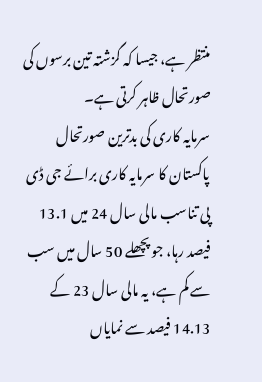منتظر ہے، جیسا کہ گزشتہ تین برسوں کی صورتحال ظاہر کرتی ہے۔
سرمایہ کاری کی بدترین صورتحال
پاکستان کا سرمایہ کاری برائے جی ڈی پی تناسب مالی سال 24 میں 13.1 فیصد رہا، جو پچھلے 50 سال میں سب سے کم ہے، یہ مالی سال 23 کے 14.13 فیصد سے نمایاں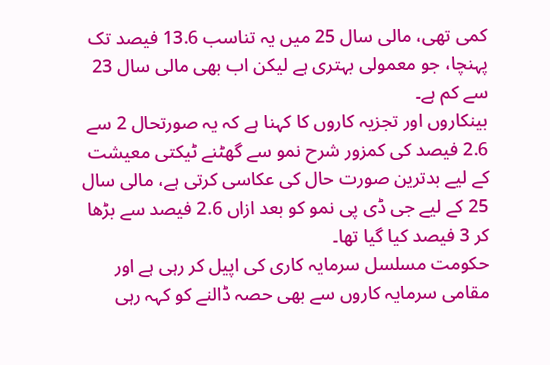کمی تھی، مالی سال 25 میں یہ تناسب 13.6 فیصد تک پہنچا، جو معمولی بہتری ہے لیکن اب بھی مالی سال 23 سے کم ہے۔
بینکاروں اور تجزیہ کاروں کا کہنا ہے کہ یہ صورتحال 2 سے 2.6 فیصد کی کمزور شرح نمو سے گھٹنے ٹیکتی معیشت کے لیے بدترین صورت حال کی عکاسی کرتی ہے، مالی سال 25 کے لیے جی ڈی پی نمو کو بعد ازاں 2.6 فیصد سے بڑھا کر 3 فیصد کیا گیا تھا۔
حکومت مسلسل سرمایہ کاری کی اپیل کر رہی ہے اور مقامی سرمایہ کاروں سے بھی حصہ ڈالنے کو کہہ رہی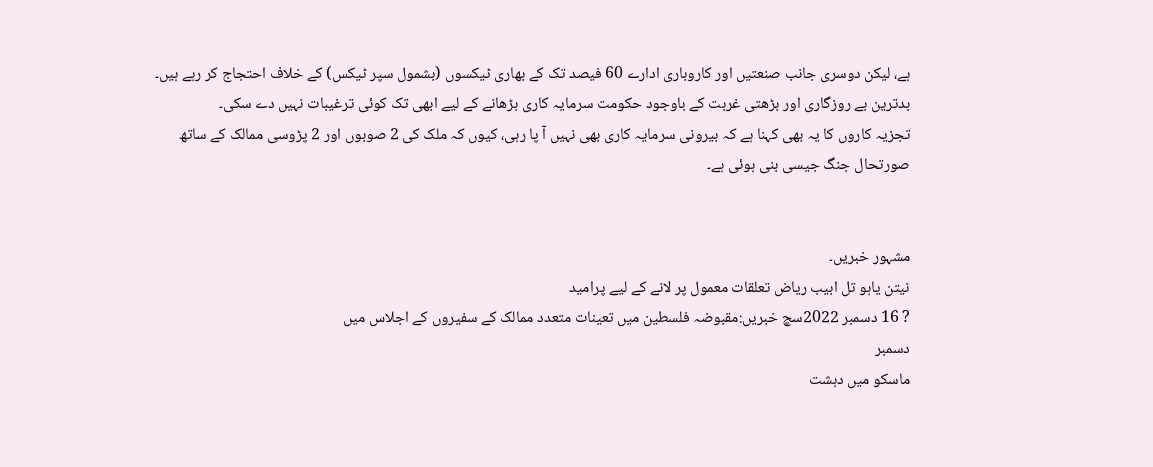ہے، لیکن دوسری جانب صنعتیں اور کاروباری ادارے 60 فیصد تک کے بھاری ٹیکسوں (بشمول سپر ٹیکس) کے خلاف احتجاج کر رہے ہیں۔
بدترین بے روزگاری اور بڑھتی غربت کے باوجود حکومت سرمایہ کاری بڑھانے کے لیے ابھی تک کوئی ترغیبات نہیں دے سکی۔
تجزیہ کاروں کا یہ بھی کہنا ہے کہ بیرونی سرمایہ کاری بھی نہیں آ پا رہی، کیوں کہ ملک کی 2 صوبوں اور 2 پڑوسی ممالک کے ساتھ صورتحال جنگ جیسی بنی ہوئی ہے۔


مشہور خبریں۔
نیتن یاہو تل ابیب ریاض تعلقات معمول پر لانے کے لیے پرامید
? 16 دسمبر 2022سچ خبریں:مقبوضہ فلسطین میں تعینات متعدد ممالک کے سفیروں کے اجلاس میں
دسمبر
ماسکو میں دہشت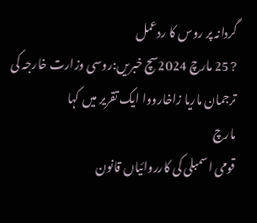گردانہ پر روس کا ردعمل
? 25 مارچ 2024سچ خبریں:روسی وزارت خارجہ کی ترجمان ماریا زاخارووا ایک تقریر میں کہا
مارچ
قومی اسمبلی کی کارروائیاں قانون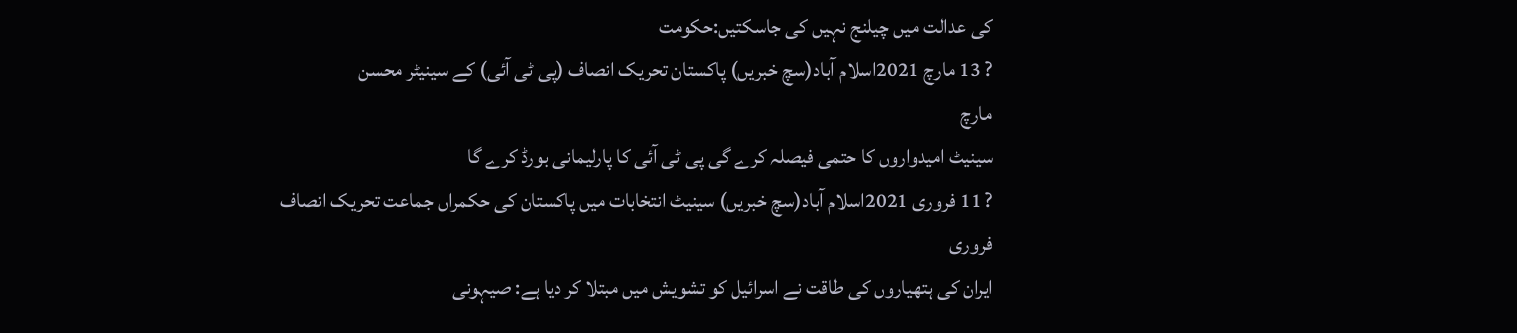کی عدالت میں چیلنج نہیں کی جاسکتیں:حکومت
? 13 مارچ 2021اسلام آباد(سچ خبریں) پاکستان تحریک انصاف (پی ٹی آئی) کے سینیٹر محسن
مارچ
سینیٹ امیدواروں کا حتمی فیصلہ کرے گی پی ٹی آئی کا پارلیمانی بورڈ کرے گا
? 11 فروری 2021اسلام آباد(سچ خبریں) سینیٹ انتخابات میں پاکستان کی حکمراں جماعت تحریک انصاف
فروری
ایران کی ہتھیاروں کی طاقت نے اسرائیل کو تشویش میں مبتلا کر دیا ہے: صیہونی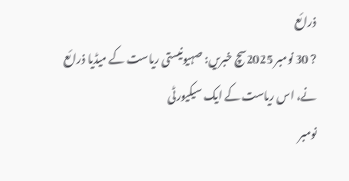ذرائع
? 30 نومبر 2025سچ خبریں: صہیونیستی ریاست کے میڈیا ذرائع نے، اس ریاست کے ایک سیکیورٹی
نومبر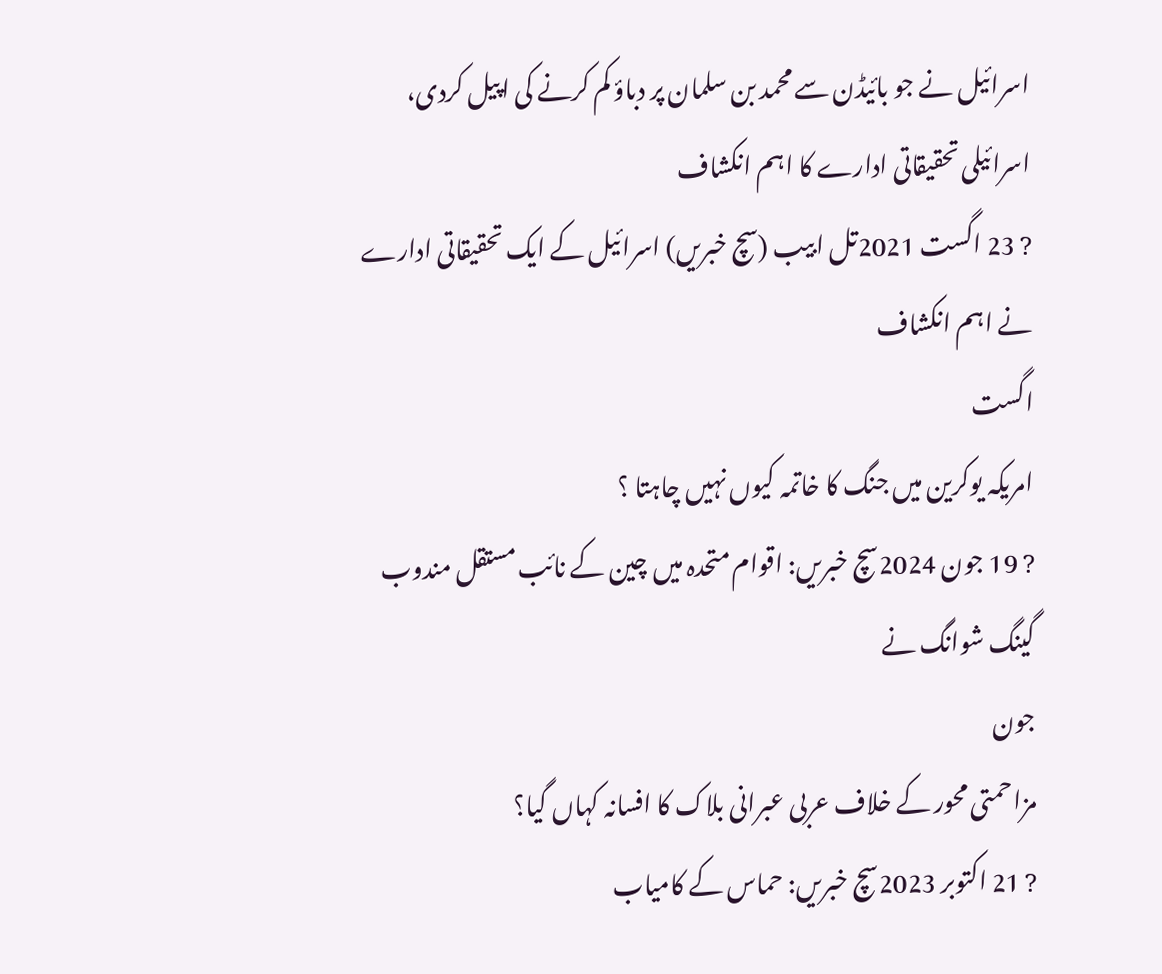اسرائیل نے جو بائیڈن سے محمد بن سلمان پر دباؤ کم کرنے کی اپیل کردی، اسرائیلی تحقیقاتی ادارے کا اہم انکشاف
? 23 اگست 2021تل ابیب (سچ خبریں) اسرائیل کے ایک تحقیقاتی ادارے نے اہم انکشاف
اگست
امریکہ یوکرین میں جنگ کا خاتمہ کیوں نہیں چاہتا ؟
? 19 جون 2024سچ خبریں: اقوام متحدہ میں چین کے نائب مستقل مندوب گینگ شوانگ نے
جون
مزاحمتی محور کے خلاف عربی عبرانی بلاک کا افسانہ کہاں گیا؟
? 21 اکتوبر 2023سچ خبریں: حماس کے کامیاب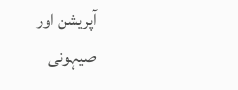آپریشن اور صیہونی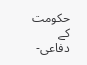حکومت کے دفاعی-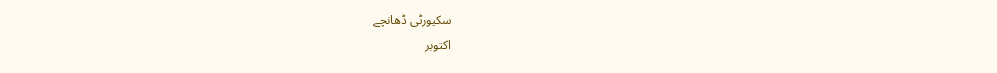سکیورٹی ڈھانچے
اکتوبر